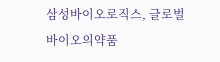삼성바이오로직스, 글로벌 바이오의약품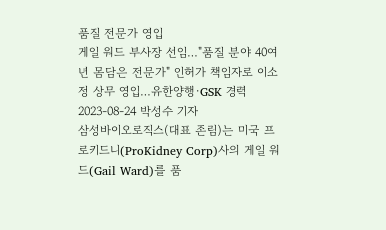품질 전문가 영입
게일 워드 부사장 선임…"품질 분야 40여년 몸담은 전문가" 인허가 책임자로 이소정 상무 영입…유한양행·GSK 경력
2023-08-24 박성수 기자
삼성바이오로직스(대표 존림)는 미국 프로키드니(ProKidney Corp)사의 게일 워드(Gail Ward)를 품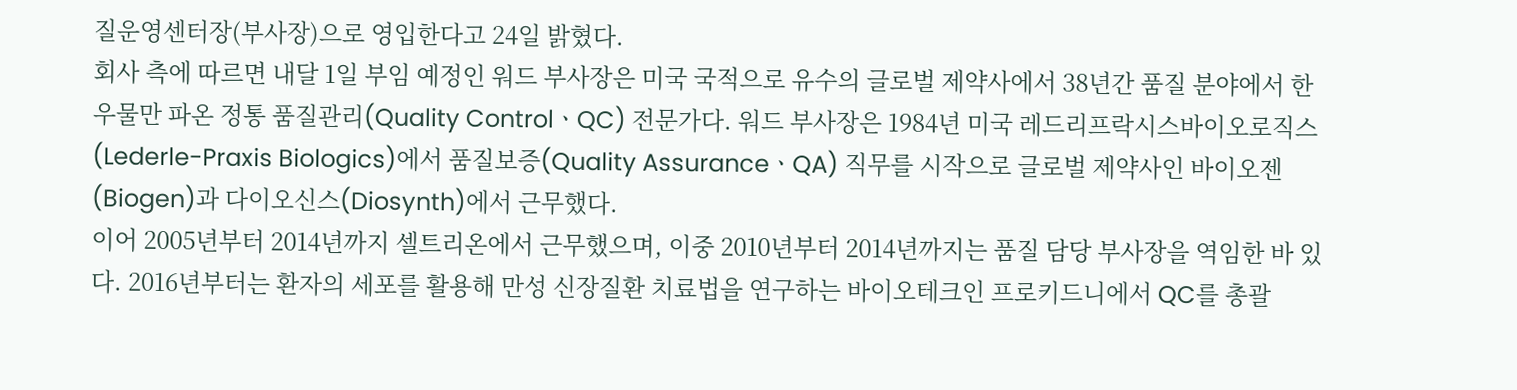질운영센터장(부사장)으로 영입한다고 24일 밝혔다.
회사 측에 따르면 내달 1일 부임 예정인 워드 부사장은 미국 국적으로 유수의 글로벌 제약사에서 38년간 품질 분야에서 한 우물만 파온 정통 품질관리(Quality ControlㆍQC) 전문가다. 워드 부사장은 1984년 미국 레드리프락시스바이오로직스(Lederle-Praxis Biologics)에서 품질보증(Quality AssuranceㆍQA) 직무를 시작으로 글로벌 제약사인 바이오젠(Biogen)과 다이오신스(Diosynth)에서 근무했다.
이어 2005년부터 2014년까지 셀트리온에서 근무했으며, 이중 2010년부터 2014년까지는 품질 담당 부사장을 역임한 바 있다. 2016년부터는 환자의 세포를 활용해 만성 신장질환 치료법을 연구하는 바이오테크인 프로키드니에서 QC를 총괄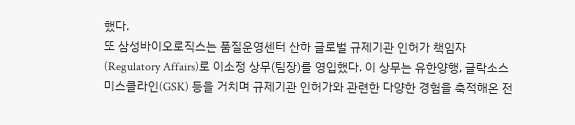했다.
또 삼성바이오로직스는 품질운영센터 산하 글로벌 규제기관 인허가 책임자(Regulatory Affairs)로 이소정 상무(팀장)를 영입했다. 이 상무는 유한양행, 글락소스미스클라인(GSK) 등을 거치며 규제기관 인허가와 관련한 다양한 경험을 축적해온 전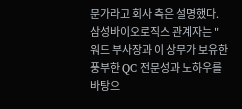문가라고 회사 측은 설명했다.
삼성바이오로직스 관계자는 "워드 부사장과 이 상무가 보유한 풍부한 QC 전문성과 노하우를 바탕으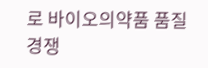로 바이오의약품 품질 경쟁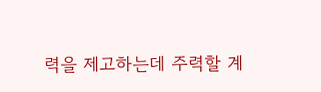력을 제고하는데 주력할 계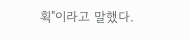획"이라고 말했다.